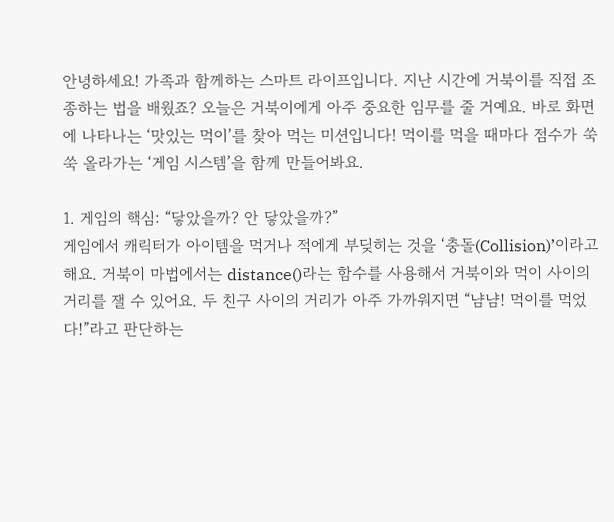안녕하세요! 가족과 함께하는 스마트 라이프입니다. 지난 시간에 거북이를 직접 조종하는 법을 배웠죠? 오늘은 거북이에게 아주 중요한 임무를 줄 거예요. 바로 화면에 나타나는 ‘맛있는 먹이’를 찾아 먹는 미션입니다! 먹이를 먹을 때마다 점수가 쑥쑥 올라가는 ‘게임 시스템’을 함께 만들어봐요.

1. 게임의 핵심: “닿았을까? 안 닿았을까?”
게임에서 캐릭터가 아이템을 먹거나 적에게 부딪히는 것을 ‘충돌(Collision)’이라고 해요. 거북이 마법에서는 distance()라는 함수를 사용해서 거북이와 먹이 사이의 거리를 잴 수 있어요. 두 친구 사이의 거리가 아주 가까워지면 “냠냠! 먹이를 먹었다!”라고 판단하는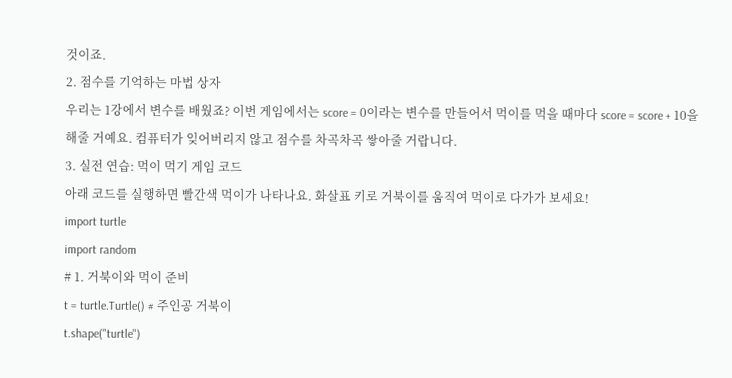것이죠.
2. 점수를 기억하는 마법 상자
우리는 1강에서 변수를 배웠죠? 이번 게임에서는 score = 0이라는 변수를 만들어서 먹이를 먹을 때마다 score = score + 10을 해줄 거예요. 컴퓨터가 잊어버리지 않고 점수를 차곡차곡 쌓아줄 거랍니다.
3. 실전 연습: 먹이 먹기 게임 코드
아래 코드를 실행하면 빨간색 먹이가 나타나요. 화살표 키로 거북이를 움직여 먹이로 다가가 보세요!
import turtle
import random
# 1. 거북이와 먹이 준비
t = turtle.Turtle() # 주인공 거북이
t.shape("turtle")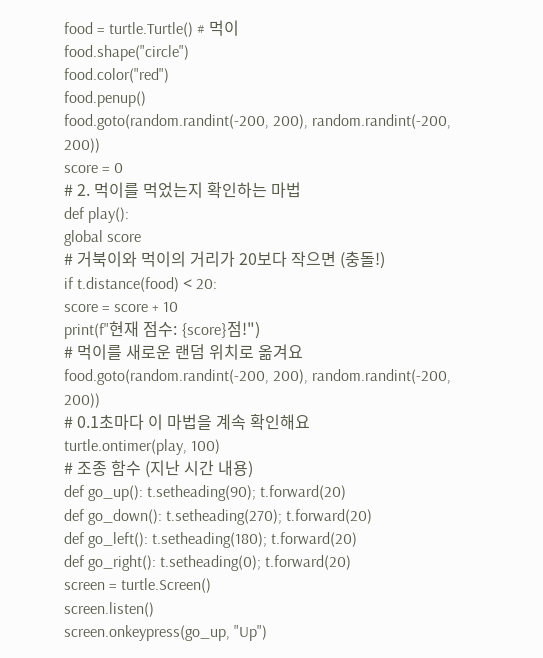food = turtle.Turtle() # 먹이
food.shape("circle")
food.color("red")
food.penup()
food.goto(random.randint(-200, 200), random.randint(-200, 200))
score = 0
# 2. 먹이를 먹었는지 확인하는 마법
def play():
global score
# 거북이와 먹이의 거리가 20보다 작으면 (충돌!)
if t.distance(food) < 20:
score = score + 10
print(f"현재 점수: {score}점!")
# 먹이를 새로운 랜덤 위치로 옮겨요
food.goto(random.randint(-200, 200), random.randint(-200, 200))
# 0.1초마다 이 마법을 계속 확인해요
turtle.ontimer(play, 100)
# 조종 함수 (지난 시간 내용)
def go_up(): t.setheading(90); t.forward(20)
def go_down(): t.setheading(270); t.forward(20)
def go_left(): t.setheading(180); t.forward(20)
def go_right(): t.setheading(0); t.forward(20)
screen = turtle.Screen()
screen.listen()
screen.onkeypress(go_up, "Up")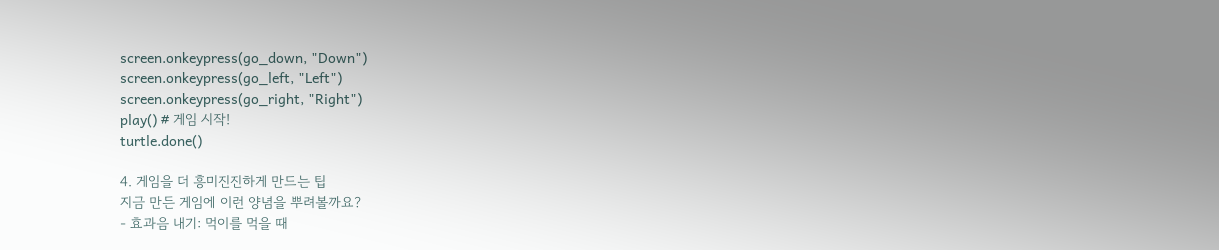screen.onkeypress(go_down, "Down")
screen.onkeypress(go_left, "Left")
screen.onkeypress(go_right, "Right")
play() # 게임 시작!
turtle.done()

4. 게임을 더 흥미진진하게 만드는 팁
지금 만든 게임에 이런 양념을 뿌려볼까요?
- 효과음 내기: 먹이를 먹을 때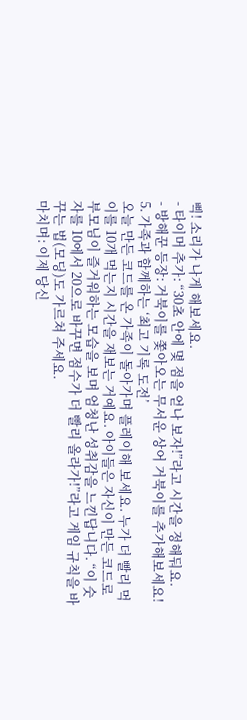삑! 소리가 나게 해보세요.
- 타이머 추가: “30초 안에 몇 점을 얻나 보자!”라고 시간을 정해둬요.
- 방해꾼 등장: 거북이를 쫓아오는 무서운 상어 거북이를 추가해보세요!
5. 가족과 함께하는 ‘최고 기록 도전’
오늘 만든 코드를 온 가족이 돌아가며 플레이해 보세요. 누가 더 빨리 먹이를 10개 먹는지 시간을 재보는 거예요. 아이들은 자신이 만든 코드로 부모님이 즐거워하는 모습을 보며 엄청난 성취감을 느낀답니다. “이 숫자를 10에서 20으로 바꾸면 점수가 더 빨리 올라가!”라고 게임 규칙을 바꾸는 법(모딩)도 가르쳐 주세요.
마치며: 이제 당신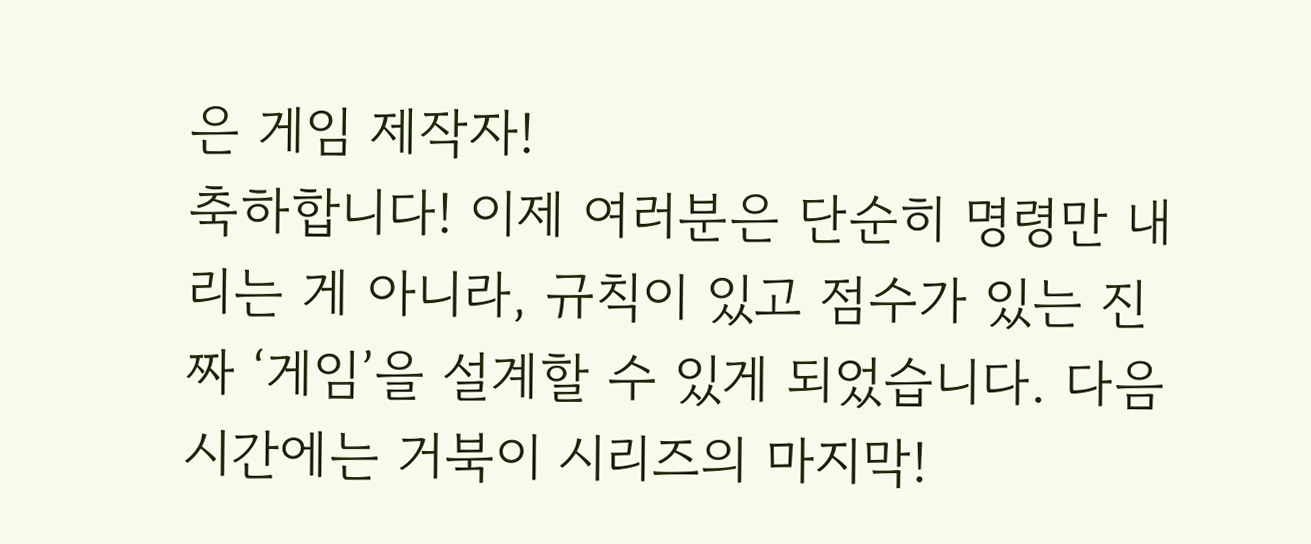은 게임 제작자!
축하합니다! 이제 여러분은 단순히 명령만 내리는 게 아니라, 규칙이 있고 점수가 있는 진짜 ‘게임’을 설계할 수 있게 되었습니다. 다음 시간에는 거북이 시리즈의 마지막!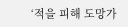‘적을 피해 도망가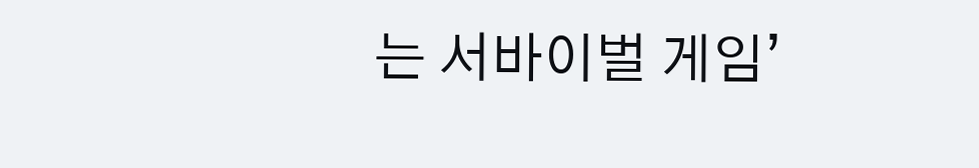는 서바이벌 게임’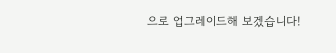으로 업그레이드해 보겠습니다!